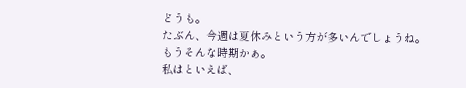どうも。
たぶん、今週は夏休みという方が多いんでしょうね。
もうそんな時期かぁ。
私はといえば、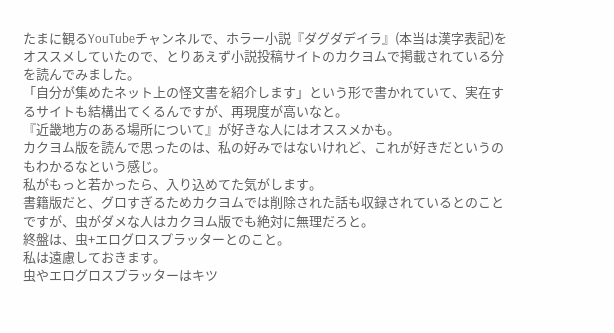たまに観るYouTubeチャンネルで、ホラー小説『ダグダデイラ』(本当は漢字表記)をオススメしていたので、とりあえず小説投稿サイトのカクヨムで掲載されている分を読んでみました。
「自分が集めたネット上の怪文書を紹介します」という形で書かれていて、実在するサイトも結構出てくるんですが、再現度が高いなと。
『近畿地方のある場所について』が好きな人にはオススメかも。
カクヨム版を読んで思ったのは、私の好みではないけれど、これが好きだというのもわかるなという感じ。
私がもっと若かったら、入り込めてた気がします。
書籍版だと、グロすぎるためカクヨムでは削除された話も収録されているとのことですが、虫がダメな人はカクヨム版でも絶対に無理だろと。
終盤は、虫+エログロスプラッターとのこと。
私は遠慮しておきます。
虫やエログロスプラッターはキツ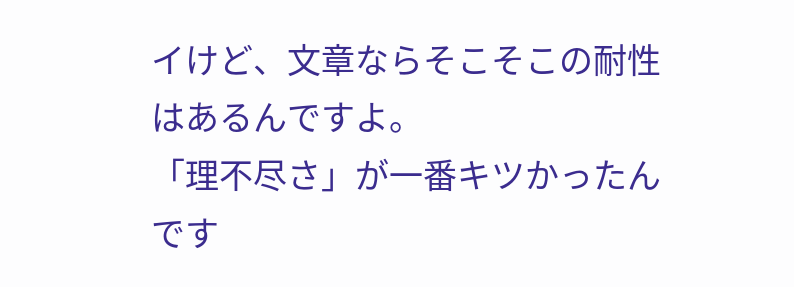イけど、文章ならそこそこの耐性はあるんですよ。
「理不尽さ」が一番キツかったんです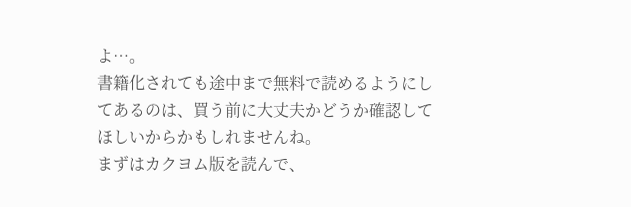よ…。
書籍化されても途中まで無料で読めるようにしてあるのは、買う前に大丈夫かどうか確認してほしいからかもしれませんね。
まずはカクヨム版を読んで、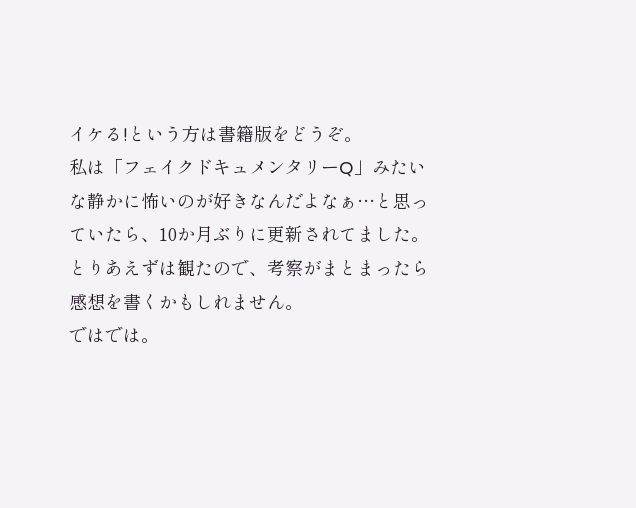イケる!という方は書籍版をどうぞ。
私は「フェイクドキュメンタリーQ」みたいな静かに怖いのが好きなんだよなぁ…と思っていたら、10か月ぶりに更新されてました。
とりあえずは観たので、考察がまとまったら感想を書くかもしれません。
ではでは。